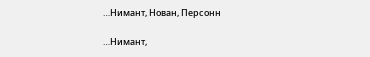…Нимант, Нован, Персонн

…Нимант,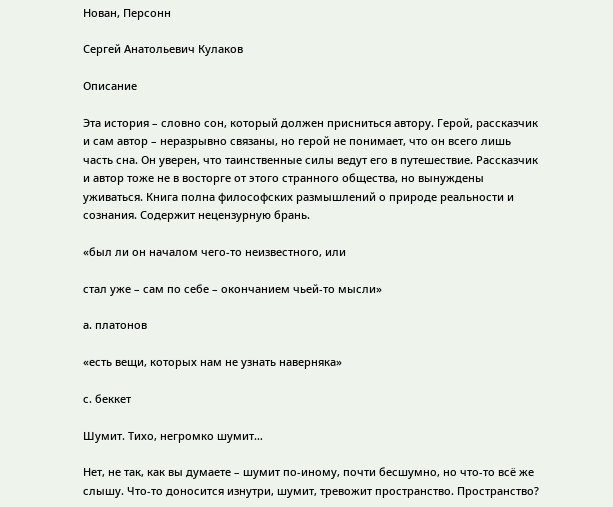Нован, Персонн

Сергей Анатольевич Кулаков

Описание

Эта история – словно сон, который должен присниться автору. Герой, рассказчик и сам автор – неразрывно связаны, но герой не понимает, что он всего лишь часть сна. Он уверен, что таинственные силы ведут его в путешествие. Рассказчик и автор тоже не в восторге от этого странного общества, но вынуждены уживаться. Книга полна философских размышлений о природе реальности и сознания. Содержит нецензурную брань.

«был ли он началом чего-то неизвестного, или

стал уже – сам по себе – окончанием чьей-то мысли»

а. платонов

«есть вещи, которых нам не узнать наверняка»

с. беккет

Шумит. Тихо, негромко шумит…

Нет, не так, как вы думаете – шумит по-иному, почти бесшумно, но что-то всё же слышу. Что-то доносится изнутри, шумит, тревожит пространство. Пространство?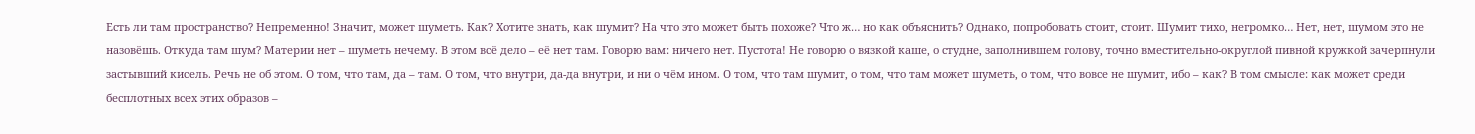Есть ли там пространство? Непременно! Значит, может шуметь. Как? Хотите знать, как шумит? На что это может быть похоже? Что ж… но как объяснить? Однако, попробовать стоит, стоит. Шумит тихо, негромко… Нет, нет, шумом это не назовёшь. Откуда там шум? Материи нет – шуметь нечему. В этом всё дело – её нет там. Говорю вам: ничего нет. Пустота! Не говорю о вязкой каше, о студне, заполнившем голову, точно вместительно-округлой пивной кружкой зачерпнули застывший кисель. Речь не об этом. О том, что там, да – там. О том, что внутри, да-да внутри, и ни о чём ином. О том, что там шумит, о том, что там может шуметь, о том, что вовсе не шумит, ибо – как? В том смысле: как может среди бесплотных всех этих образов –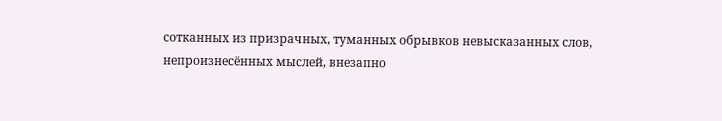сотканных из призрачных, туманных обрывков невысказанных слов, непроизнесённых мыслей, внезапно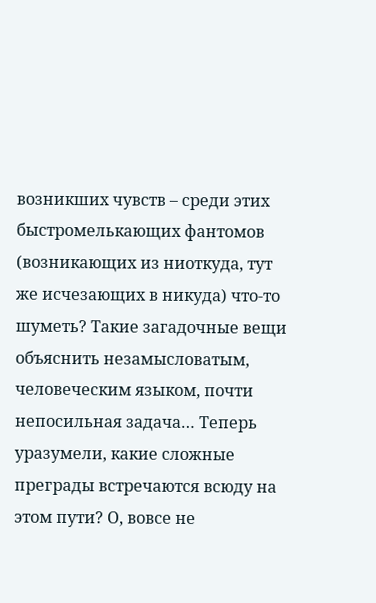возникших чувств – среди этих быстромелькающих фантомов (возникающих из ниоткуда, тут же исчезающих в никуда) что-то шуметь? Такие загадочные вещи объяснить незамысловатым, человеческим языком, почти непосильная задача… Теперь уразумели, какие сложные преграды встречаются всюду на этом пути? О, вовсе не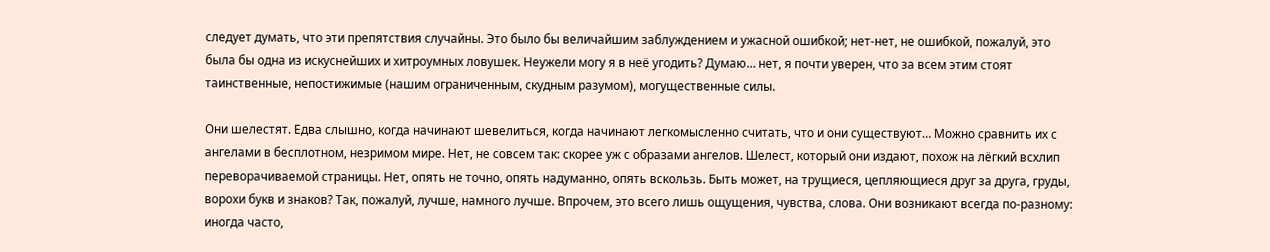следует думать, что эти препятствия случайны. Это было бы величайшим заблуждением и ужасной ошибкой; нет-нет, не ошибкой, пожалуй, это была бы одна из искуснейших и хитроумных ловушек. Неужели могу я в неё угодить? Думаю… нет, я почти уверен, что за всем этим стоят таинственные, непостижимые (нашим ограниченным, скудным разумом), могущественные силы.

Они шелестят. Едва слышно, когда начинают шевелиться, когда начинают легкомысленно считать, что и они существуют… Можно сравнить их с ангелами в бесплотном, незримом мире. Нет, не совсем так: скорее уж с образами ангелов. Шелест, который они издают, похож на лёгкий всхлип переворачиваемой страницы. Нет, опять не точно, опять надуманно, опять вскользь. Быть может, на трущиеся, цепляющиеся друг за друга, груды, ворохи букв и знаков? Так, пожалуй, лучше, намного лучше. Впрочем, это всего лишь ощущения, чувства, слова. Они возникают всегда по-разному: иногда часто,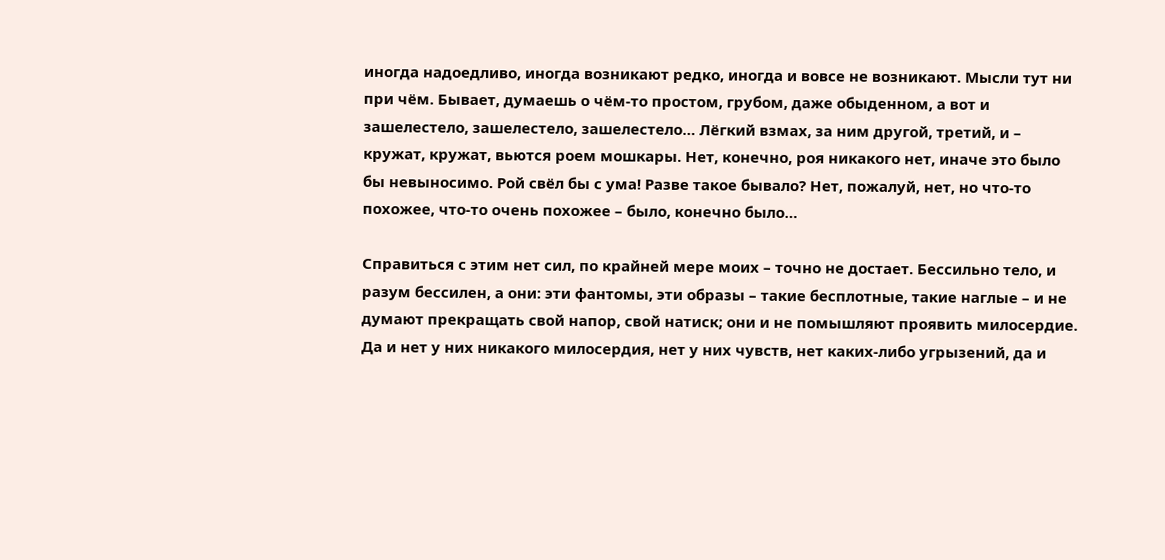иногда надоедливо, иногда возникают редко, иногда и вовсе не возникают. Мысли тут ни при чём. Бывает, думаешь о чём-то простом, грубом, даже обыденном, а вот и зашелестело, зашелестело, зашелестело… Лёгкий взмах, за ним другой, третий, и – кружат, кружат, вьются роем мошкары. Нет, конечно, роя никакого нет, иначе это было бы невыносимо. Рой свёл бы с ума! Разве такое бывало? Нет, пожалуй, нет, но что-то похожее, что-то очень похожее – было, конечно было…

Справиться с этим нет сил, по крайней мере моих – точно не достает. Бессильно тело, и разум бессилен, а они: эти фантомы, эти образы – такие бесплотные, такие наглые – и не думают прекращать свой напор, свой натиск; они и не помышляют проявить милосердие. Да и нет у них никакого милосердия, нет у них чувств, нет каких-либо угрызений, да и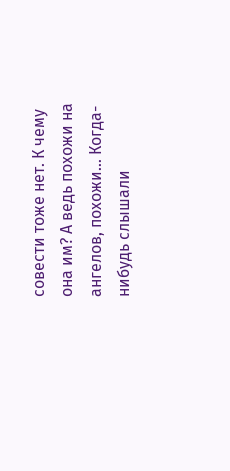совести тоже нет. К чему она им? А ведь похожи на ангелов, похожи… Когда-нибудь слышали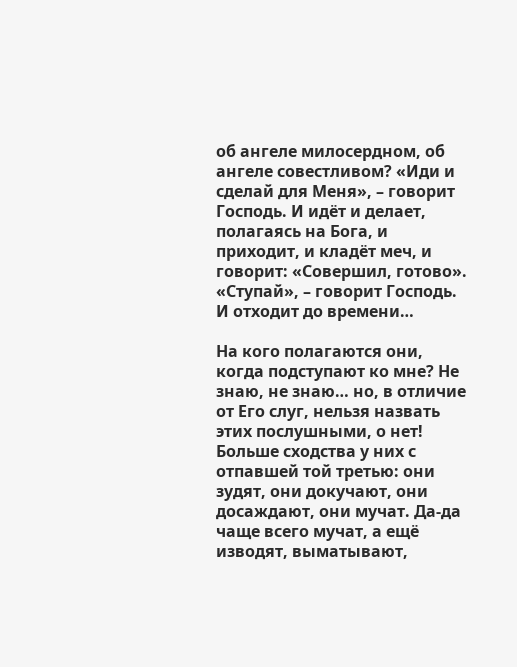об ангеле милосердном, об ангеле совестливом? «Иди и сделай для Меня», – говорит Господь. И идёт и делает, полагаясь на Бога, и приходит, и кладёт меч, и говорит: «Совершил, готово». «Ступай», – говорит Господь. И отходит до времени…

На кого полагаются они, когда подступают ко мне? Не знаю, не знаю… но, в отличие от Его слуг, нельзя назвать этих послушными, о нет! Больше сходства у них с отпавшей той третью: они зудят, они докучают, они досаждают, они мучат. Да-да чаще всего мучат, а ещё изводят, выматывают,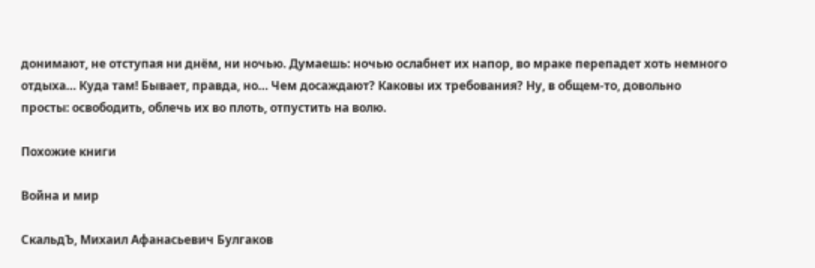донимают, не отступая ни днём, ни ночью. Думаешь: ночью ослабнет их напор, во мраке перепадет хоть немного отдыха… Куда там! Бывает, правда, но… Чем досаждают? Каковы их требования? Ну, в общем-то, довольно просты: освободить, облечь их во плоть, отпустить на волю.

Похожие книги

Война и мир

СкальдЪ, Михаил Афанасьевич Булгаков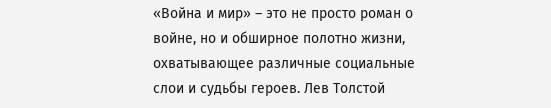«Война и мир» – это не просто роман о войне, но и обширное полотно жизни, охватывающее различные социальные слои и судьбы героев. Лев Толстой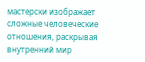мастерски изображает сложные человеческие отношения, раскрывая внутренний мир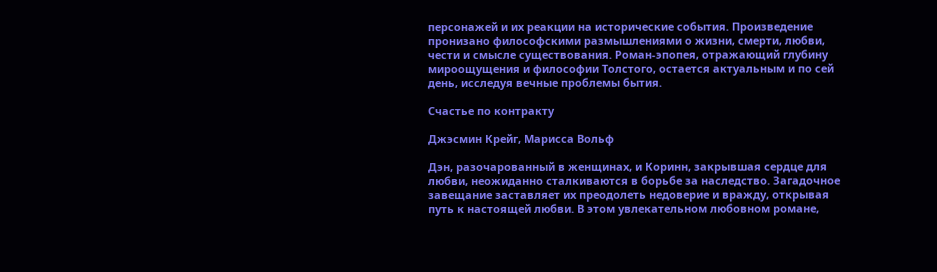персонажей и их реакции на исторические события. Произведение пронизано философскими размышлениями о жизни, смерти, любви, чести и смысле существования. Роман-эпопея, отражающий глубину мироощущения и философии Толстого, остается актуальным и по сей день, исследуя вечные проблемы бытия.

Счастье по контракту

Джэсмин Крейг, Марисса Вольф

Дэн, разочарованный в женщинах, и Коринн, закрывшая сердце для любви, неожиданно сталкиваются в борьбе за наследство. Загадочное завещание заставляет их преодолеть недоверие и вражду, открывая путь к настоящей любви. В этом увлекательном любовном романе,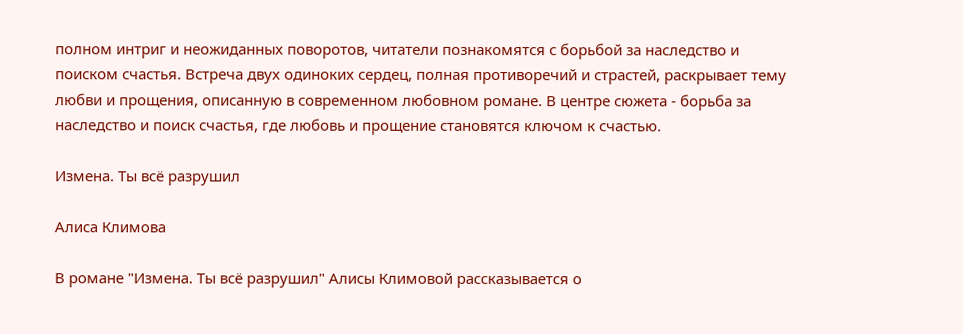полном интриг и неожиданных поворотов, читатели познакомятся с борьбой за наследство и поиском счастья. Встреча двух одиноких сердец, полная противоречий и страстей, раскрывает тему любви и прощения, описанную в современном любовном романе. В центре сюжета - борьба за наследство и поиск счастья, где любовь и прощение становятся ключом к счастью.

Измена. Ты всё разрушил

Алиса Климова

В романе "Измена. Ты всё разрушил" Алисы Климовой рассказывается о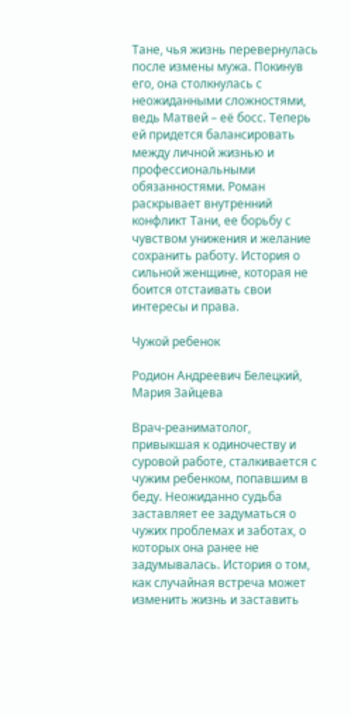Тане, чья жизнь перевернулась после измены мужа. Покинув его, она столкнулась с неожиданными сложностями, ведь Матвей – её босс. Теперь ей придется балансировать между личной жизнью и профессиональными обязанностями. Роман раскрывает внутренний конфликт Тани, ее борьбу с чувством унижения и желание сохранить работу. История о сильной женщине, которая не боится отстаивать свои интересы и права.

Чужой ребенок

Родион Андреевич Белецкий, Мария Зайцева

Врач-реаниматолог, привыкшая к одиночеству и суровой работе, сталкивается с чужим ребенком, попавшим в беду. Неожиданно судьба заставляет ее задуматься о чужих проблемах и заботах, о которых она ранее не задумывалась. История о том, как случайная встреча может изменить жизнь и заставить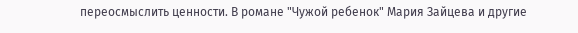переосмыслить ценности. В романе "Чужой ребенок" Мария Зайцева и другие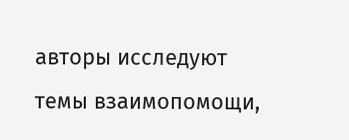авторы исследуют темы взаимопомощи,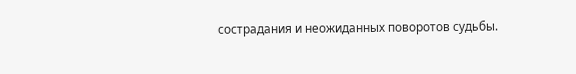сострадания и неожиданных поворотов судьбы.